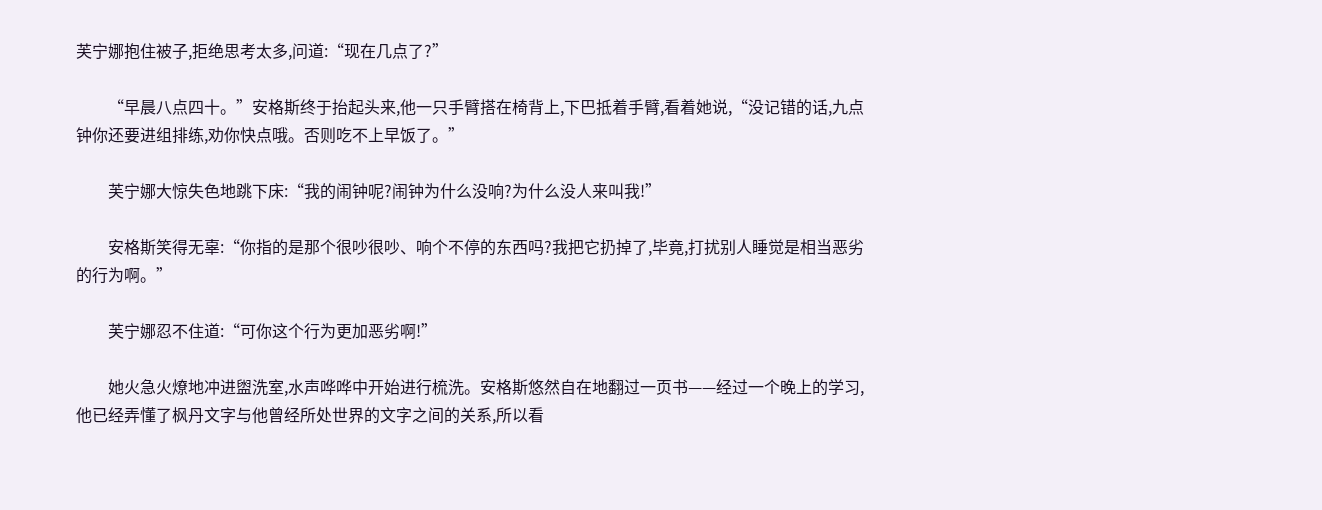芙宁娜抱住被子,拒绝思考太多,问道:“现在几点了?”

        “早晨八点四十。”安格斯终于抬起头来,他一只手臂搭在椅背上,下巴抵着手臂,看着她说,“没记错的话,九点钟你还要进组排练,劝你快点哦。否则吃不上早饭了。”

        芙宁娜大惊失色地跳下床:“我的闹钟呢?闹钟为什么没响?为什么没人来叫我!”

        安格斯笑得无辜:“你指的是那个很吵很吵、响个不停的东西吗?我把它扔掉了,毕竟,打扰别人睡觉是相当恶劣的行为啊。”

        芙宁娜忍不住道:“可你这个行为更加恶劣啊!”

        她火急火燎地冲进盥洗室,水声哗哗中开始进行梳洗。安格斯悠然自在地翻过一页书——经过一个晚上的学习,他已经弄懂了枫丹文字与他曾经所处世界的文字之间的关系,所以看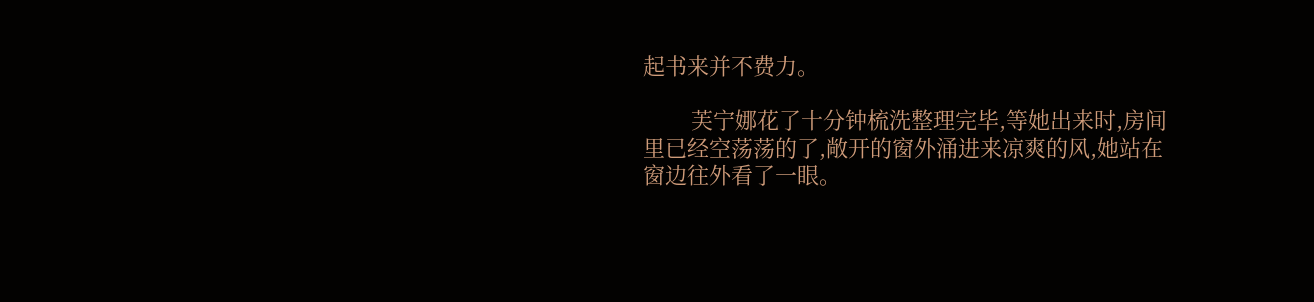起书来并不费力。

        芙宁娜花了十分钟梳洗整理完毕,等她出来时,房间里已经空荡荡的了,敞开的窗外涌进来凉爽的风,她站在窗边往外看了一眼。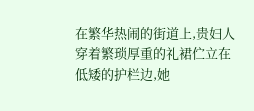在繁华热闹的街道上,贵妇人穿着繁琐厚重的礼裙伫立在低矮的护栏边,她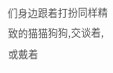们身边跟着打扮同样精致的猫猫狗狗,交谈着,或戴着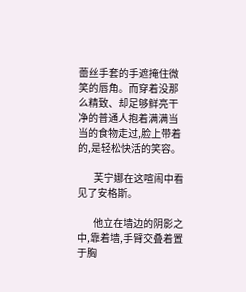蕾丝手套的手遮掩住微笑的唇角。而穿着没那么精致、却足够鲜亮干净的普通人抱着满满当当的食物走过,脸上带着的,是轻松快活的笑容。

        芙宁娜在这喧闹中看见了安格斯。

        他立在墙边的阴影之中,靠着墙,手臂交叠着置于胸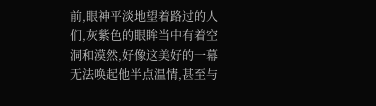前,眼神平淡地望着路过的人们,灰紫色的眼眸当中有着空洞和漠然,好像这美好的一幕无法唤起他半点温情,甚至与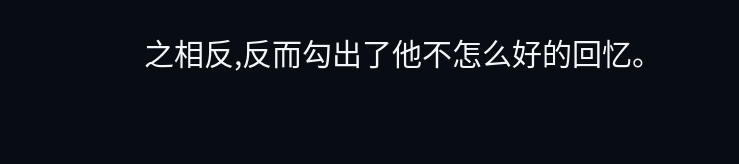之相反,反而勾出了他不怎么好的回忆。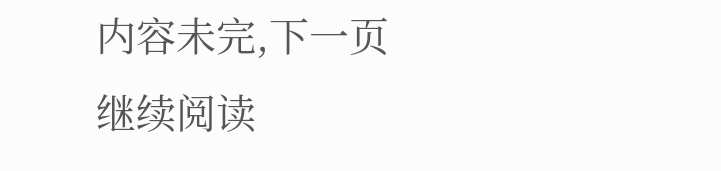内容未完,下一页继续阅读